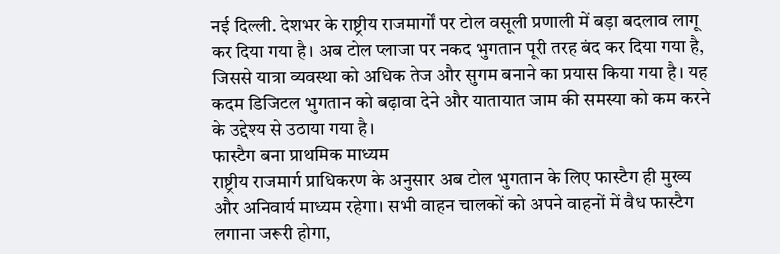नई दिल्ली. देशभर के राष्ट्रीय राजमार्गों पर टोल वसूली प्रणाली में बड़ा बदलाव लागू कर दिया गया है। अब टोल प्लाजा पर नकद भुगतान पूरी तरह बंद कर दिया गया है, जिससे यात्रा व्यवस्था को अधिक तेज और सुगम बनाने का प्रयास किया गया है। यह कदम डिजिटल भुगतान को बढ़ावा देने और यातायात जाम की समस्या को कम करने के उद्देश्य से उठाया गया है।
फास्टैग बना प्राथमिक माध्यम
राष्ट्रीय राजमार्ग प्राधिकरण के अनुसार अब टोल भुगतान के लिए फास्टैग ही मुख्य और अनिवार्य माध्यम रहेगा। सभी वाहन चालकों को अपने वाहनों में वैध फास्टैग लगाना जरूरी होगा,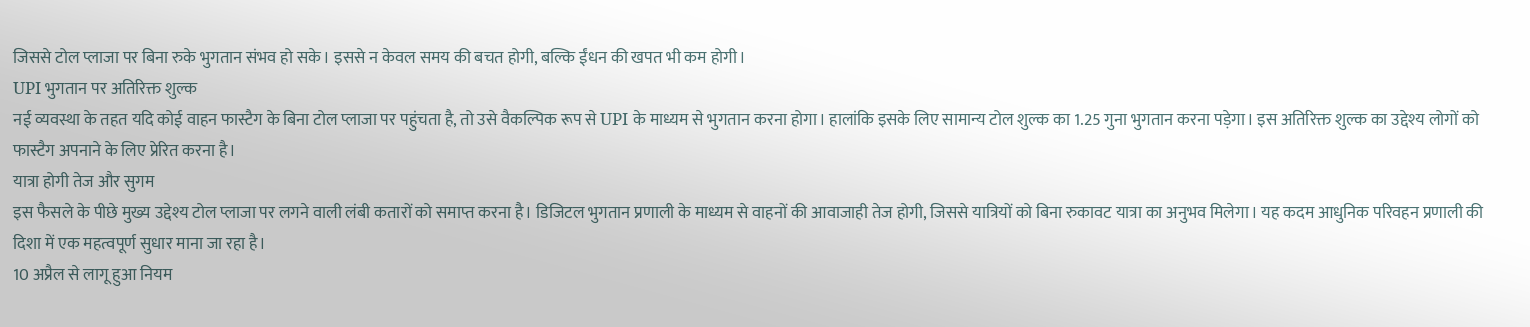जिससे टोल प्लाजा पर बिना रुके भुगतान संभव हो सके। इससे न केवल समय की बचत होगी, बल्कि ईंधन की खपत भी कम होगी।
UPI भुगतान पर अतिरिक्त शुल्क
नई व्यवस्था के तहत यदि कोई वाहन फास्टैग के बिना टोल प्लाजा पर पहुंचता है, तो उसे वैकल्पिक रूप से UPI के माध्यम से भुगतान करना होगा। हालांकि इसके लिए सामान्य टोल शुल्क का 1.25 गुना भुगतान करना पड़ेगा। इस अतिरिक्त शुल्क का उद्देश्य लोगों को फास्टैग अपनाने के लिए प्रेरित करना है।
यात्रा होगी तेज और सुगम
इस फैसले के पीछे मुख्य उद्देश्य टोल प्लाजा पर लगने वाली लंबी कतारों को समाप्त करना है। डिजिटल भुगतान प्रणाली के माध्यम से वाहनों की आवाजाही तेज होगी, जिससे यात्रियों को बिना रुकावट यात्रा का अनुभव मिलेगा। यह कदम आधुनिक परिवहन प्रणाली की दिशा में एक महत्वपूर्ण सुधार माना जा रहा है।
10 अप्रैल से लागू हुआ नियम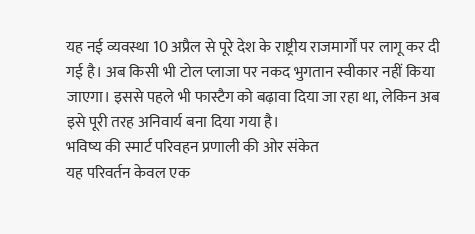यह नई व्यवस्था 10 अप्रैल से पूरे देश के राष्ट्रीय राजमार्गों पर लागू कर दी गई है। अब किसी भी टोल प्लाजा पर नकद भुगतान स्वीकार नहीं किया जाएगा। इससे पहले भी फास्टैग को बढ़ावा दिया जा रहा था, लेकिन अब इसे पूरी तरह अनिवार्य बना दिया गया है।
भविष्य की स्मार्ट परिवहन प्रणाली की ओर संकेत
यह परिवर्तन केवल एक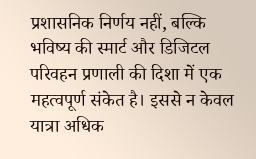प्रशासनिक निर्णय नहीं, बल्कि भविष्य की स्मार्ट और डिजिटल परिवहन प्रणाली की दिशा में एक महत्वपूर्ण संकेत है। इससे न केवल यात्रा अधिक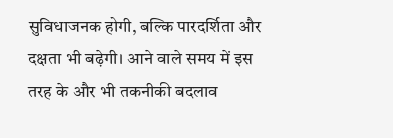सुविधाजनक होगी, बल्कि पारदर्शिता और दक्षता भी बढ़ेगी। आने वाले समय में इस तरह के और भी तकनीकी बदलाव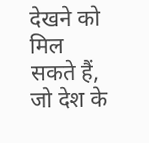देखने को मिल सकते हैं, जो देश के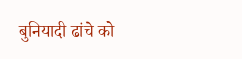बुनियादी ढांचे को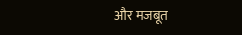और मजबूत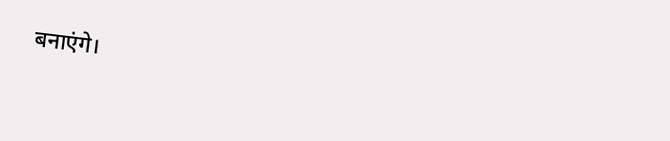बनाएंगे।